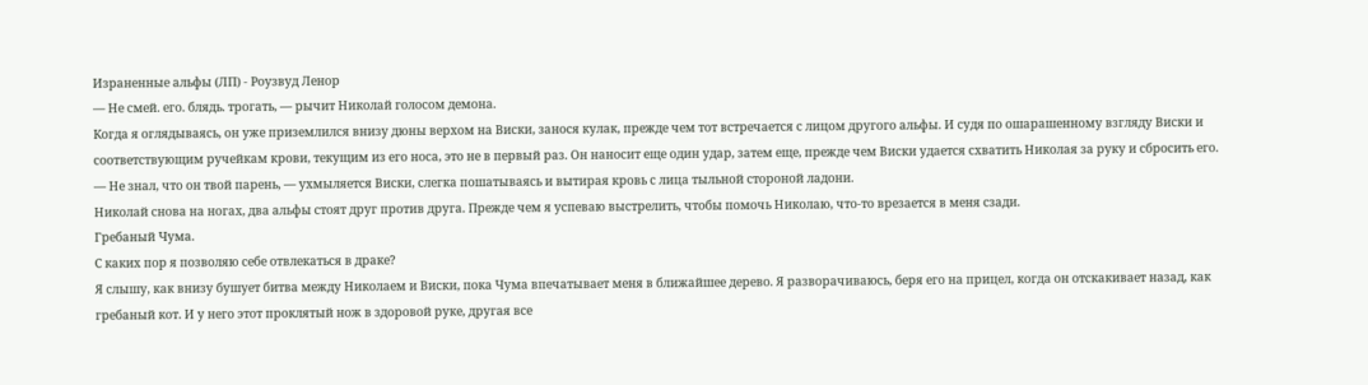Израненные альфы (ЛП) - Роузвуд Ленор
— Не смей. его. блядь. трогать, — рычит Николай голосом демона.
Когда я оглядываясь, он уже приземлился внизу дюны верхом на Виски, занося кулак, прежде чем тот встречается с лицом другого альфы. И судя по ошарашенному взгляду Виски и соответствующим ручейкам крови, текущим из его носа, это не в первый раз. Он наносит еще один удар, затем еще, прежде чем Виски удается схватить Николая за руку и сбросить его.
— Не знал, что он твой парень, — ухмыляется Виски, слегка пошатываясь и вытирая кровь с лица тыльной стороной ладони.
Николай снова на ногах, два альфы стоят друг против друга. Прежде чем я успеваю выстрелить, чтобы помочь Николаю, что-то врезается в меня сзади.
Гребаный Чума.
С каких пор я позволяю себе отвлекаться в драке?
Я слышу, как внизу бушует битва между Николаем и Виски, пока Чума впечатывает меня в ближайшее дерево. Я разворачиваюсь, беря его на прицел, когда он отскакивает назад, как гребаный кот. И у него этот проклятый нож в здоровой руке, другая все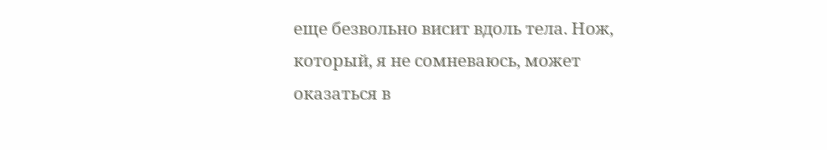еще безвольно висит вдоль тела. Нож, который, я не сомневаюсь, может оказаться в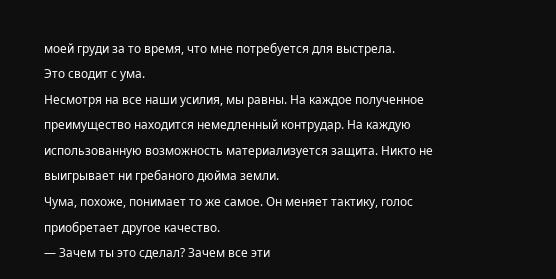моей груди за то время, что мне потребуется для выстрела.
Это сводит с ума.
Несмотря на все наши усилия, мы равны. На каждое полученное преимущество находится немедленный контрудар. На каждую использованную возможность материализуется защита. Никто не выигрывает ни гребаного дюйма земли.
Чума, похоже, понимает то же самое. Он меняет тактику, голос приобретает другое качество.
— Зачем ты это сделал? Зачем все эти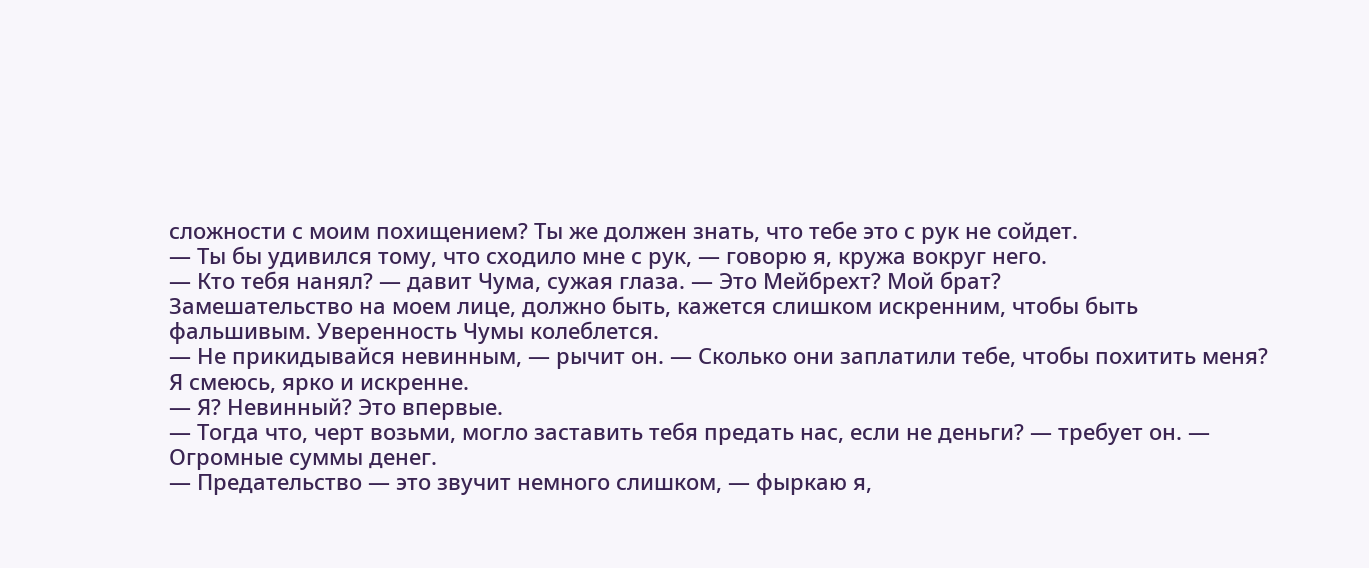сложности с моим похищением? Ты же должен знать, что тебе это с рук не сойдет.
— Ты бы удивился тому, что сходило мне с рук, — говорю я, кружа вокруг него.
— Кто тебя нанял? — давит Чума, сужая глаза. — Это Мейбрехт? Мой брат?
Замешательство на моем лице, должно быть, кажется слишком искренним, чтобы быть фальшивым. Уверенность Чумы колеблется.
— Не прикидывайся невинным, — рычит он. — Сколько они заплатили тебе, чтобы похитить меня?
Я смеюсь, ярко и искренне.
— Я? Невинный? Это впервые.
— Тогда что, черт возьми, могло заставить тебя предать нас, если не деньги? — требует он. — Огромные суммы денег.
— Предательство — это звучит немного слишком, — фыркаю я,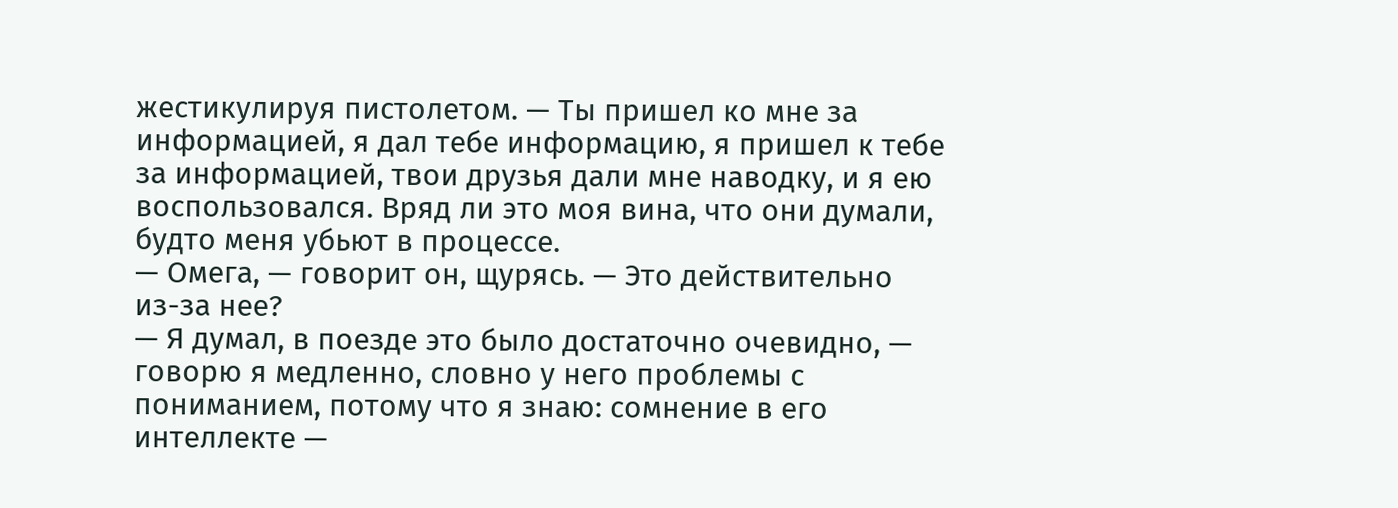жестикулируя пистолетом. — Ты пришел ко мне за информацией, я дал тебе информацию, я пришел к тебе за информацией, твои друзья дали мне наводку, и я ею воспользовался. Вряд ли это моя вина, что они думали, будто меня убьют в процессе.
— Омега, — говорит он, щурясь. — Это действительно из-за нее?
— Я думал, в поезде это было достаточно очевидно, — говорю я медленно, словно у него проблемы с пониманием, потому что я знаю: сомнение в его интеллекте —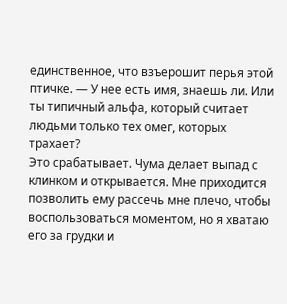единственное, что взъерошит перья этой птичке. — У нее есть имя, знаешь ли. Или ты типичный альфа, который считает людьми только тех омег, которых трахает?
Это срабатывает. Чума делает выпад с клинком и открывается. Мне приходится позволить ему рассечь мне плечо, чтобы воспользоваться моментом, но я хватаю его за грудки и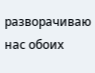разворачиваю нас обоих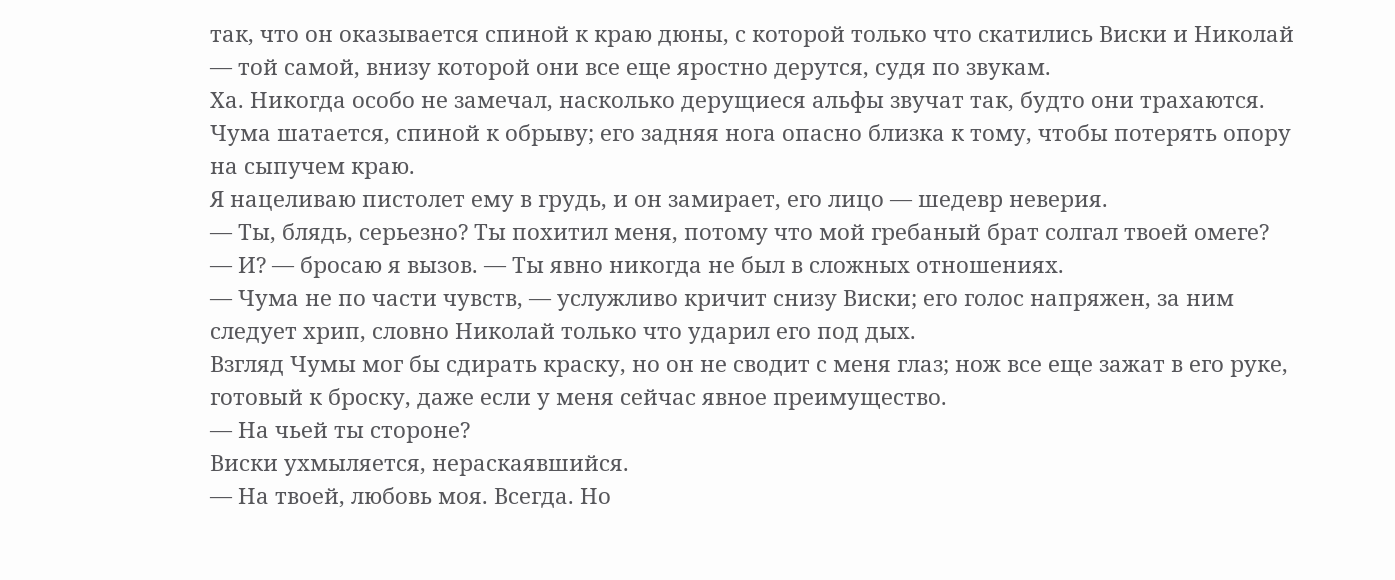так, что он оказывается спиной к краю дюны, с которой только что скатились Виски и Николай — той самой, внизу которой они все еще яростно дерутся, судя по звукам.
Ха. Никогда особо не замечал, насколько дерущиеся альфы звучат так, будто они трахаются.
Чума шатается, спиной к обрыву; его задняя нога опасно близка к тому, чтобы потерять опору на сыпучем краю.
Я нацеливаю пистолет ему в грудь, и он замирает, его лицо — шедевр неверия.
— Ты, блядь, серьезно? Ты похитил меня, потому что мой гребаный брат солгал твоей омеге?
— И? — бросаю я вызов. — Ты явно никогда не был в сложных отношениях.
— Чума не по части чувств, — услужливо кричит снизу Виски; его голос напряжен, за ним следует хрип, словно Николай только что ударил его под дых.
Взгляд Чумы мог бы сдирать краску, но он не сводит с меня глаз; нож все еще зажат в его руке, готовый к броску, даже если у меня сейчас явное преимущество.
— На чьей ты стороне?
Виски ухмыляется, нераскаявшийся.
— На твоей, любовь моя. Всегда. Но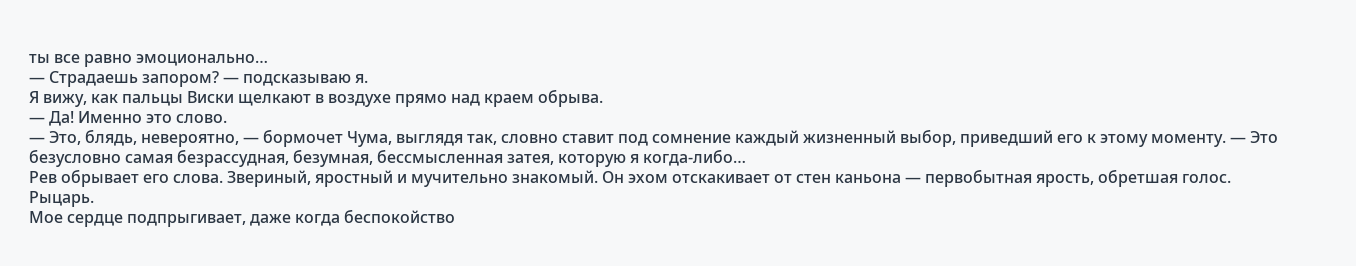ты все равно эмоционально…
— Страдаешь запором? — подсказываю я.
Я вижу, как пальцы Виски щелкают в воздухе прямо над краем обрыва.
— Да! Именно это слово.
— Это, блядь, невероятно, — бормочет Чума, выглядя так, словно ставит под сомнение каждый жизненный выбор, приведший его к этому моменту. — Это безусловно самая безрассудная, безумная, бессмысленная затея, которую я когда-либо…
Рев обрывает его слова. Звериный, яростный и мучительно знакомый. Он эхом отскакивает от стен каньона — первобытная ярость, обретшая голос.
Рыцарь.
Мое сердце подпрыгивает, даже когда беспокойство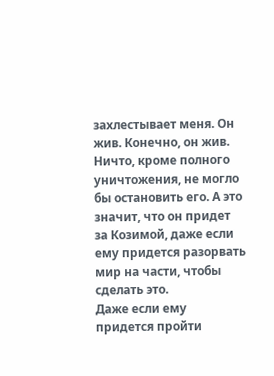захлестывает меня. Он жив. Конечно, он жив. Ничто, кроме полного уничтожения, не могло бы остановить его. А это значит, что он придет за Козимой, даже если ему придется разорвать мир на части, чтобы сделать это.
Даже если ему придется пройти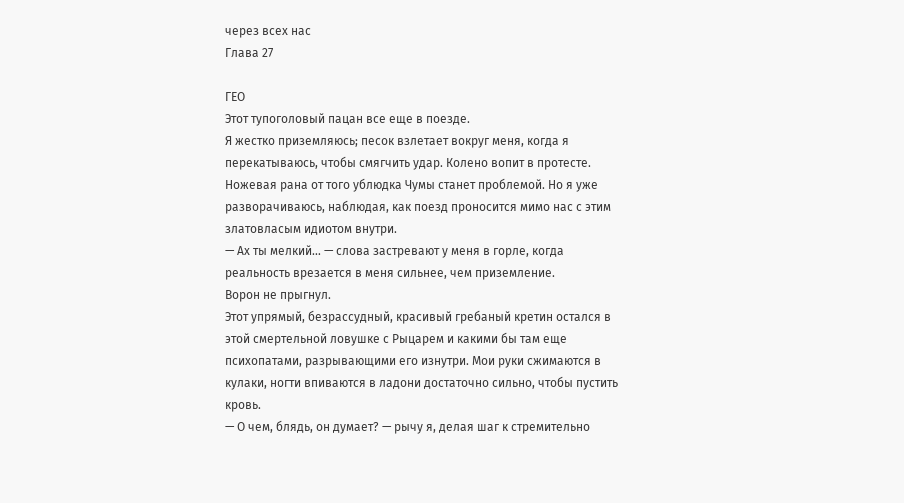через всех нас
Глава 27

ГЕО
Этот тупоголовый пацан все еще в поезде.
Я жестко приземляюсь; песок взлетает вокруг меня, когда я перекатываюсь, чтобы смягчить удар. Колено вопит в протесте. Ножевая рана от того ублюдка Чумы станет проблемой. Но я уже разворачиваюсь, наблюдая, как поезд проносится мимо нас с этим златовласым идиотом внутри.
— Ах ты мелкий… — слова застревают у меня в горле, когда реальность врезается в меня сильнее, чем приземление.
Ворон не прыгнул.
Этот упрямый, безрассудный, красивый гребаный кретин остался в этой смертельной ловушке с Рыцарем и какими бы там еще психопатами, разрывающими его изнутри. Мои руки сжимаются в кулаки, ногти впиваются в ладони достаточно сильно, чтобы пустить кровь.
— О чем, блядь, он думает? — рычу я, делая шаг к стремительно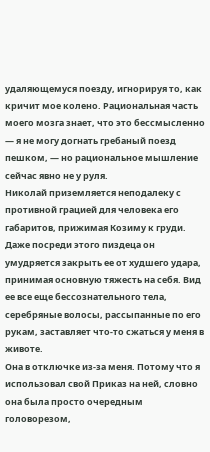удаляющемуся поезду, игнорируя то, как кричит мое колено. Рациональная часть моего мозга знает, что это бессмысленно — я не могу догнать гребаный поезд пешком, — но рациональное мышление сейчас явно не у руля.
Николай приземляется неподалеку с противной грацией для человека его габаритов, прижимая Козиму к груди. Даже посреди этого пиздеца он умудряется закрыть ее от худшего удара, принимая основную тяжесть на себя. Вид ее все еще бессознательного тела, серебряные волосы, рассыпанные по его рукам, заставляет что-то сжаться у меня в животе.
Она в отключке из-за меня. Потому что я использовал свой Приказ на ней, словно она была просто очередным головорезом,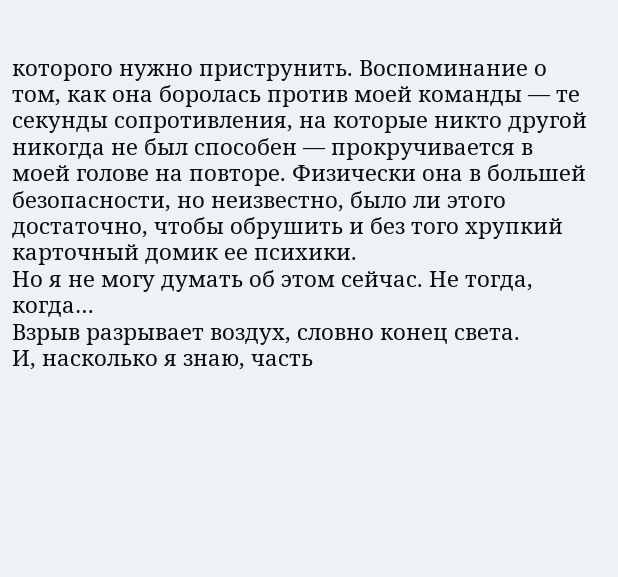которого нужно приструнить. Воспоминание о том, как она боролась против моей команды — те секунды сопротивления, на которые никто другой никогда не был способен — прокручивается в моей голове на повторе. Физически она в большей безопасности, но неизвестно, было ли этого достаточно, чтобы обрушить и без того хрупкий карточный домик ее психики.
Но я не могу думать об этом сейчас. Не тогда, когда…
Взрыв разрывает воздух, словно конец света.
И, насколько я знаю, часть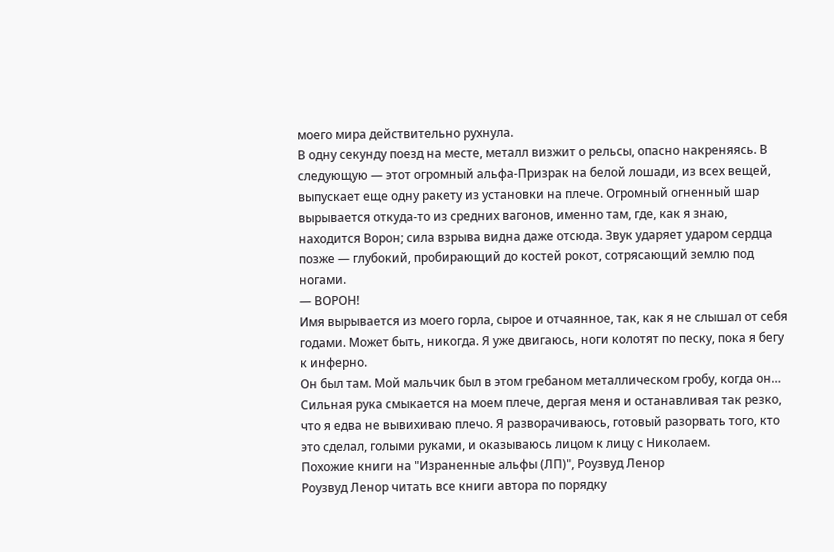моего мира действительно рухнула.
В одну секунду поезд на месте, металл визжит о рельсы, опасно накреняясь. В следующую — этот огромный альфа-Призрак на белой лошади, из всех вещей, выпускает еще одну ракету из установки на плече. Огромный огненный шар вырывается откуда-то из средних вагонов, именно там, где, как я знаю, находится Ворон; сила взрыва видна даже отсюда. Звук ударяет ударом сердца позже — глубокий, пробирающий до костей рокот, сотрясающий землю под ногами.
— ВОРОН!
Имя вырывается из моего горла, сырое и отчаянное, так, как я не слышал от себя годами. Может быть, никогда. Я уже двигаюсь, ноги колотят по песку, пока я бегу к инферно.
Он был там. Мой мальчик был в этом гребаном металлическом гробу, когда он…
Сильная рука смыкается на моем плече, дергая меня и останавливая так резко, что я едва не вывихиваю плечо. Я разворачиваюсь, готовый разорвать того, кто это сделал, голыми руками, и оказываюсь лицом к лицу с Николаем.
Похожие книги на "Израненные альфы (ЛП)", Роузвуд Ленор
Роузвуд Ленор читать все книги автора по порядку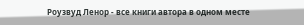Роузвуд Ленор - все книги автора в одном месте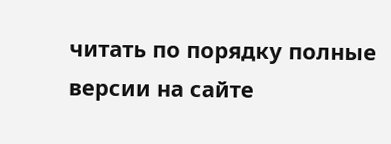читать по порядку полные версии на сайте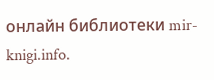онлайн библиотеки mir-knigi.info.